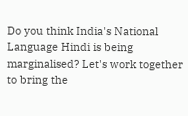Do you think India's National Language Hindi is being marginalised? Let's work together to bring the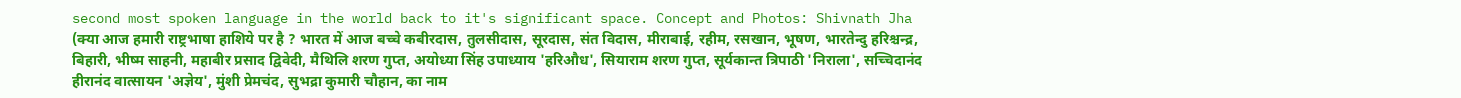second most spoken language in the world back to it's significant space. Concept and Photos: Shivnath Jha (क्या आज हमारी राष्ट्रभाषा हाशिये पर है ? भारत में आज बच्चे कबीरदास, तुलसीदास, सूरदास, संत विदास, मीराबाई, रहीम, रसखान, भूषण, भारतेन्दु हरिश्चन्द्र, बिहारी, भीष्म साहनी, महाबीर प्रसाद द्विवेदी, मैथिलि शरण गुप्त, अयोध्या सिंह उपाध्याय 'हरिऔध', सियाराम शरण गुप्त, सूर्यकान्त त्रिपाठी 'निराला', सच्चिदानंद हीरानंद वात्सायन 'अज्ञेय', मुंशी प्रेमचंद, सुभद्रा कुमारी चौहान, का नाम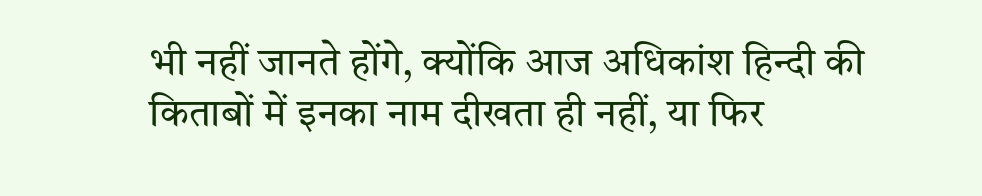भी नहीं जानते होंगे, क्योंकि आज अधिकांश हिन्दी की किताबों में इनका नाम दीखता ही नहीं, या फिर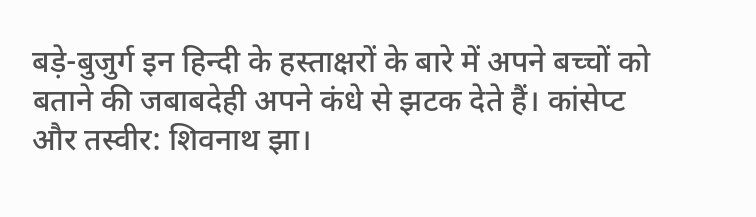बड़े-बुजुर्ग इन हिन्दी के हस्ताक्षरों के बारे में अपने बच्चों को बताने की जबाबदेही अपने कंधे से झटक देते हैं। कांसेप्ट और तस्वीर: शिवनाथ झा।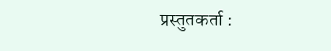प्रस्तुतकर्ता :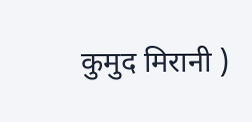कुमुद मिरानी )